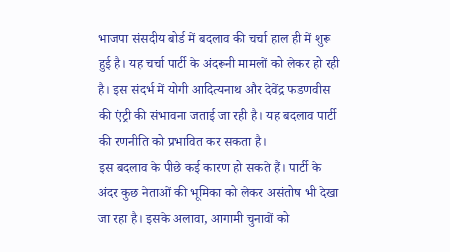भाजपा संसदीय बोर्ड में बदलाव की चर्चा हाल ही में शुरू हुई है। यह चर्चा पार्टी के अंदरूनी मामलों को लेकर हो रही है। इस संदर्भ में योगी आदित्यनाथ और देवेंद्र फडणवीस की एंट्री की संभावना जताई जा रही है। यह बदलाव पार्टी की रणनीति को प्रभावित कर सकता है।
इस बदलाव के पीछे कई कारण हो सकते हैं। पार्टी के अंदर कुछ नेताओं की भूमिका को लेकर असंतोष भी देखा जा रहा है। इसके अलावा, आगामी चुनावों को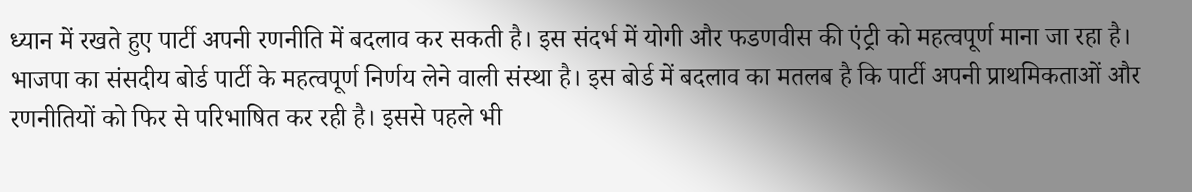ध्यान में रखते हुए पार्टी अपनी रणनीति में बदलाव कर सकती है। इस संदर्भ में योगी और फडणवीस की एंट्री को महत्वपूर्ण माना जा रहा है।
भाजपा का संसदीय बोर्ड पार्टी के महत्वपूर्ण निर्णय लेने वाली संस्था है। इस बोर्ड में बदलाव का मतलब है कि पार्टी अपनी प्राथमिकताओं और रणनीतियों को फिर से परिभाषित कर रही है। इससे पहले भी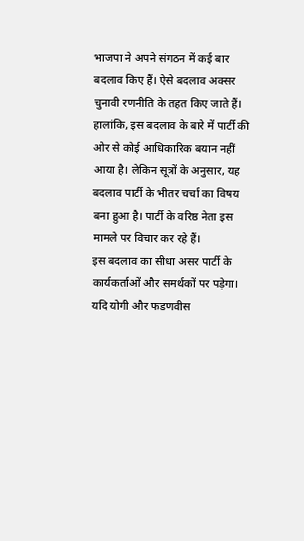भाजपा ने अपने संगठन में कई बार बदलाव किए हैं। ऐसे बदलाव अक्सर चुनावी रणनीति के तहत किए जाते हैं।
हालांकि, इस बदलाव के बारे में पार्टी की ओर से कोई आधिकारिक बयान नहीं आया है। लेकिन सूत्रों के अनुसार, यह बदलाव पार्टी के भीतर चर्चा का विषय बना हुआ है। पार्टी के वरिष्ठ नेता इस मामले पर विचार कर रहे हैं।
इस बदलाव का सीधा असर पार्टी के कार्यकर्ताओं और समर्थकों पर पड़ेगा। यदि योगी और फडणवीस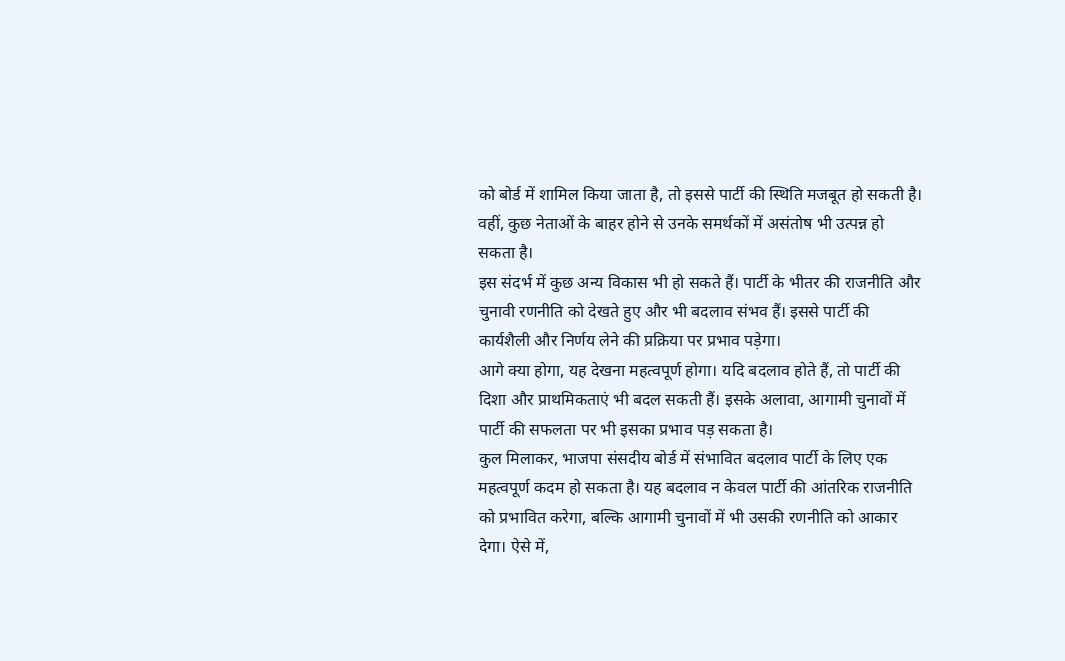को बोर्ड में शामिल किया जाता है, तो इससे पार्टी की स्थिति मजबूत हो सकती है। वहीं, कुछ नेताओं के बाहर होने से उनके समर्थकों में असंतोष भी उत्पन्न हो सकता है।
इस संदर्भ में कुछ अन्य विकास भी हो सकते हैं। पार्टी के भीतर की राजनीति और चुनावी रणनीति को देखते हुए और भी बदलाव संभव हैं। इससे पार्टी की कार्यशैली और निर्णय लेने की प्रक्रिया पर प्रभाव पड़ेगा।
आगे क्या होगा, यह देखना महत्वपूर्ण होगा। यदि बदलाव होते हैं, तो पार्टी की दिशा और प्राथमिकताएं भी बदल सकती हैं। इसके अलावा, आगामी चुनावों में पार्टी की सफलता पर भी इसका प्रभाव पड़ सकता है।
कुल मिलाकर, भाजपा संसदीय बोर्ड में संभावित बदलाव पार्टी के लिए एक महत्वपूर्ण कदम हो सकता है। यह बदलाव न केवल पार्टी की आंतरिक राजनीति को प्रभावित करेगा, बल्कि आगामी चुनावों में भी उसकी रणनीति को आकार देगा। ऐसे में,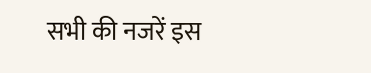सभी की नजरें इस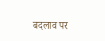बदलाव पर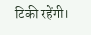टिकी रहेंगी।